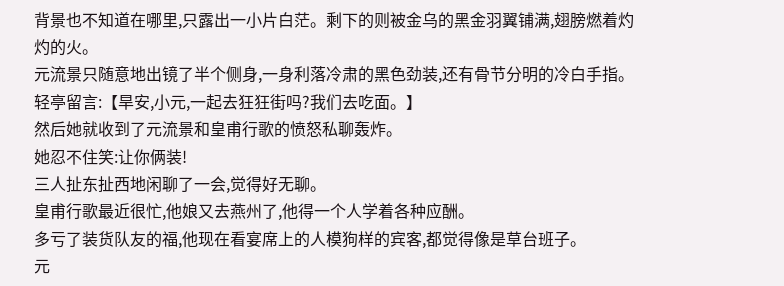背景也不知道在哪里,只露出一小片白茫。剩下的则被金乌的黑金羽翼铺满,翅膀燃着灼灼的火。
元流景只随意地出镜了半个侧身,一身利落冷肃的黑色劲装,还有骨节分明的冷白手指。
轻亭留言:【旱安,小元,一起去狂狂街吗?我们去吃面。】
然后她就收到了元流景和皇甫行歌的愤怒私聊轰炸。
她忍不住笑:让你俩装!
三人扯东扯西地闲聊了一会,觉得好无聊。
皇甫行歌最近很忙,他娘又去燕州了,他得一个人学着各种应酬。
多亏了装货队友的福,他现在看宴席上的人模狗样的宾客,都觉得像是草台班子。
元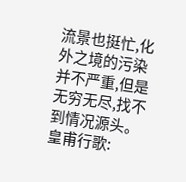流景也挺忙,化外之境的污染并不严重,但是无穷无尽,找不到情况源头。
皇甫行歌: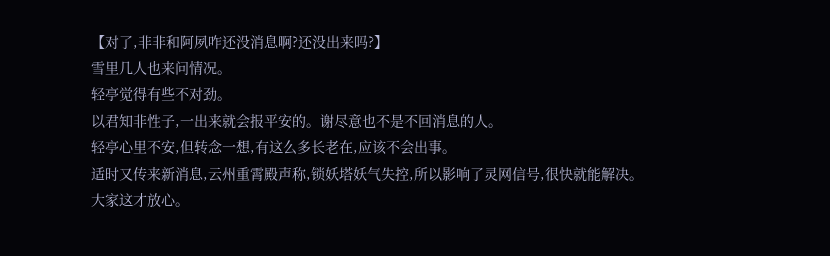【对了,非非和阿夙咋还没消息啊?还没出来吗?】
雪里几人也来问情况。
轻亭觉得有些不对劲。
以君知非性子,一出来就会报平安的。谢尽意也不是不回消息的人。
轻亭心里不安,但转念一想,有这么多长老在,应该不会出事。
适时又传来新消息,云州重霄殿声称,锁妖塔妖气失控,所以影响了灵网信号,很快就能解决。
大家这才放心。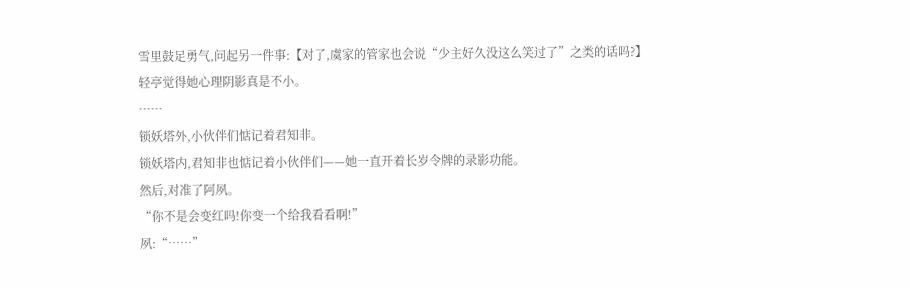雪里鼓足勇气,问起另一件事:【对了,虞家的管家也会说“少主好久没这么笑过了”之类的话吗?】
轻亭觉得她心理阴影真是不小。
……
锁妖塔外,小伙伴们惦记着君知非。
锁妖塔内,君知非也惦记着小伙伴们——她一直开着长岁令牌的录影功能。
然后,对准了阿夙。
“你不是会变红吗!你变一个给我看看啊!”
夙:“……”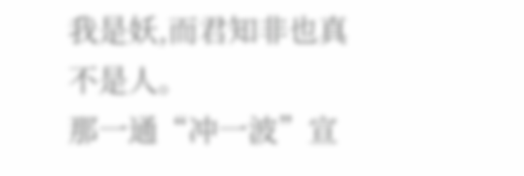我是妖,而君知非也真不是人。
那一通“冲一波”宣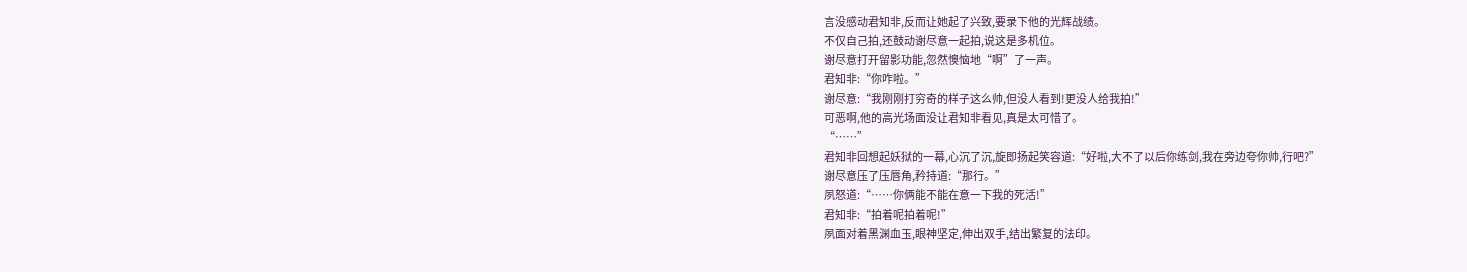言没感动君知非,反而让她起了兴致,要录下他的光辉战绩。
不仅自己拍,还鼓动谢尽意一起拍,说这是多机位。
谢尽意打开留影功能,忽然懊恼地“啊”了一声。
君知非:“你咋啦。”
谢尽意:“我刚刚打穷奇的样子这么帅,但没人看到!更没人给我拍!”
可恶啊,他的高光场面没让君知非看见,真是太可惜了。
“……”
君知非回想起妖狱的一幕,心沉了沉,旋即扬起笑容道:“好啦,大不了以后你练剑,我在旁边夸你帅,行吧?”
谢尽意压了压唇角,矜持道:“那行。”
夙怒道:“……你俩能不能在意一下我的死活!”
君知非:“拍着呢拍着呢!”
夙面对着黑渊血玉,眼神坚定,伸出双手,结出繁复的法印。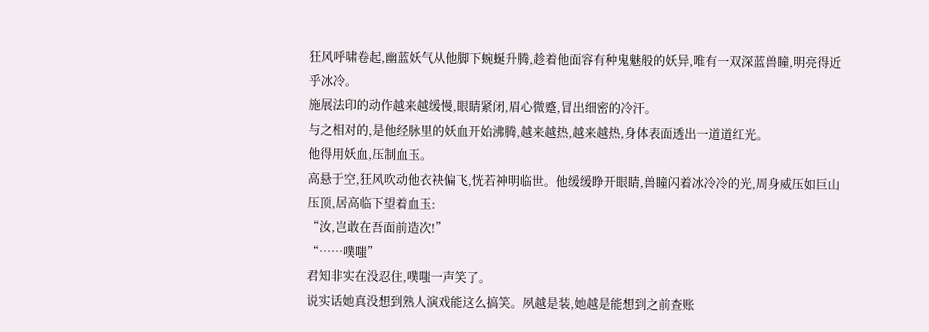狂风呼啸卷起,幽蓝妖气从他脚下蜿蜒升腾,趁着他面容有种鬼魅般的妖异,唯有一双深蓝兽瞳,明亮得近乎冰冷。
施展法印的动作越来越缓慢,眼睛紧闭,眉心微蹙,冒出细密的冷汗。
与之相对的,是他经脉里的妖血开始沸腾,越来越热,越来越热,身体表面透出一道道红光。
他得用妖血,压制血玉。
高悬于空,狂风吹动他衣袂偏飞,恍若神明临世。他缓缓睁开眼睛,兽瞳闪着冰冷冷的光,周身威压如巨山压顶,居高临下望着血玉:
“汝,岂敢在吾面前造次!”
“……噗嗤”
君知非实在没忍住,噗嗤一声笑了。
说实话她真没想到熟人演戏能这么搞笑。夙越是装,她越是能想到之前查账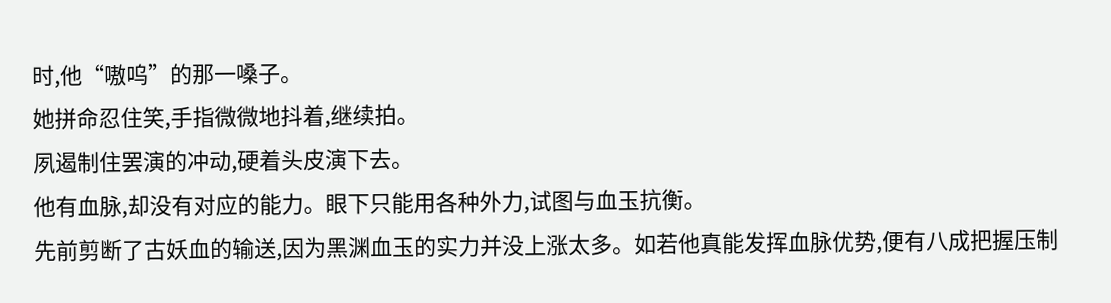时,他“嗷呜”的那一嗓子。
她拼命忍住笑,手指微微地抖着,继续拍。
夙遏制住罢演的冲动,硬着头皮演下去。
他有血脉,却没有对应的能力。眼下只能用各种外力,试图与血玉抗衡。
先前剪断了古妖血的输送,因为黑渊血玉的实力并没上涨太多。如若他真能发挥血脉优势,便有八成把握压制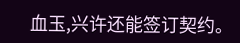血玉,兴许还能签订契约。